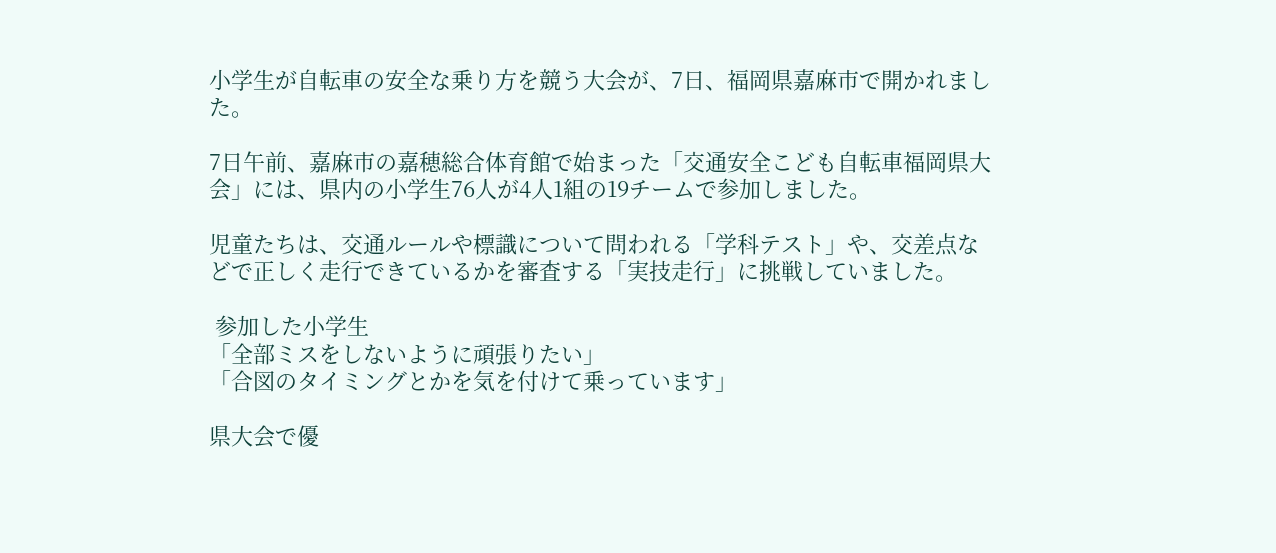小学生が自転車の安全な乗り方を競う大会が、7日、福岡県嘉麻市で開かれました。

7日午前、嘉麻市の嘉穂総合体育館で始まった「交通安全こども自転車福岡県大会」には、県内の小学生76人が4人1組の19チームで参加しました。

児童たちは、交通ルールや標識について問われる「学科テスト」や、交差点などで正しく走行できているかを審査する「実技走行」に挑戦していました。

 参加した小学生
「全部ミスをしないように頑張りたい」
「合図のタイミングとかを気を付けて乗っています」

県大会で優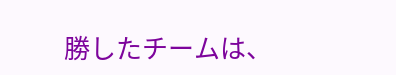勝したチームは、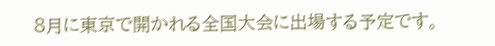8月に東京で開かれる全国大会に出場する予定です。